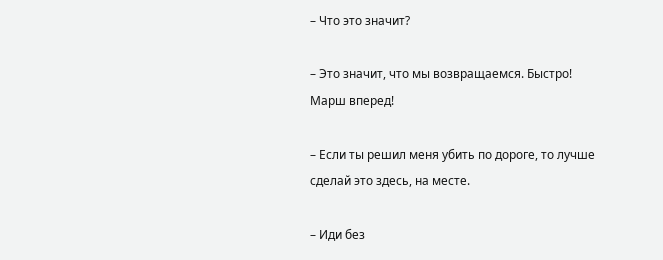– Что это значит?

– Это значит, что мы возвращаемся. Быстро! Марш вперед!

– Если ты решил меня убить по дороге, то лучше сделай это здесь, на месте.

– Иди без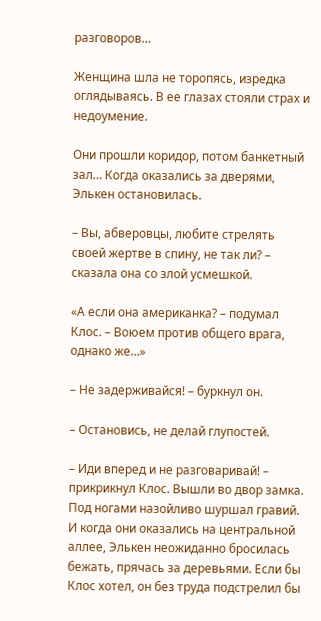разговоров…

Женщина шла не торопясь, изредка оглядываясь. В ее глазах стояли страх и недоумение.

Они прошли коридор, потом банкетный зал… Когда оказались за дверями, Элькен остановилась.

– Вы, абверовцы, любите стрелять своей жертве в спину, не так ли? – сказала она со злой усмешкой.

«А если она американка? – подумал Клос. – Воюем против общего врага, однако же…»

– Не задерживайся! – буркнул он.

– Остановись, не делай глупостей.

– Иди вперед и не разговаривай! – прикрикнул Клос. Вышли во двор замка. Под ногами назойливо шуршал гравий. И когда они оказались на центральной аллее, Элькен неожиданно бросилась бежать, прячась за деревьями. Если бы Клос хотел, он без труда подстрелил бы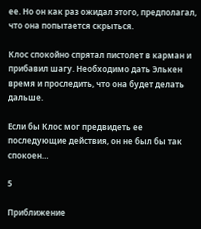ее. Но он как раз ожидал этого, предполагал, что она попытается скрыться.

Клос спокойно спрятал пистолет в карман и прибавил шагу. Необходимо дать Элькен время и проследить, что она будет делать дальше.

Если бы Клос мог предвидеть ее последующие действия, он не был бы так спокоен…

5

Приближение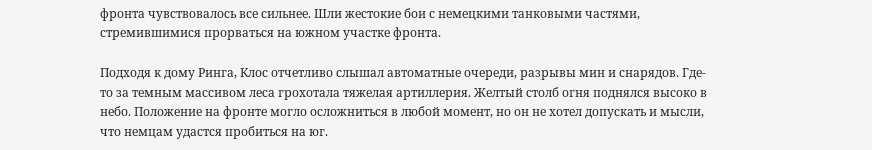фронта чувствовалось все сильнее. Шли жестокие бои с немецкими танковыми частями, стремившимися прорваться на южном участке фронта.

Подходя к дому Ринга, Клос отчетливо слышал автоматные очереди, разрывы мин и снарядов. Где-то за темным массивом леса грохотала тяжелая артиллерия. Желтый столб огня поднялся высоко в небо. Положение на фронте могло осложниться в любой момент, но он не хотел допускать и мысли, что немцам удастся пробиться на юг.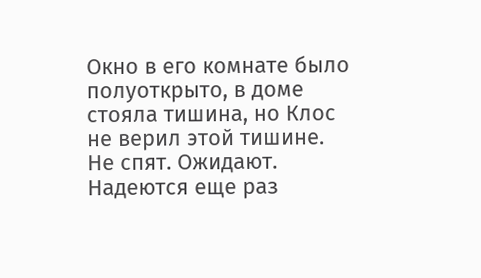Окно в его комнате было полуоткрыто, в доме стояла тишина, но Клос не верил этой тишине. Не спят. Ожидают. Надеются еще раз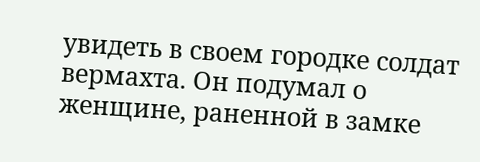увидеть в своем городке солдат вермахта. Он подумал о женщине, раненной в замке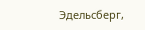Эдельсберг,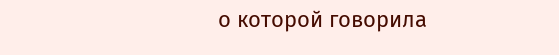о которой говорила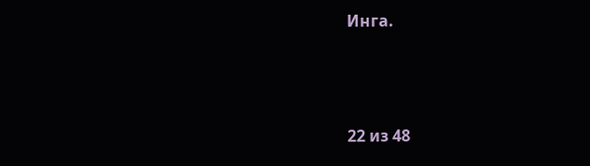Инга.



22 из 48